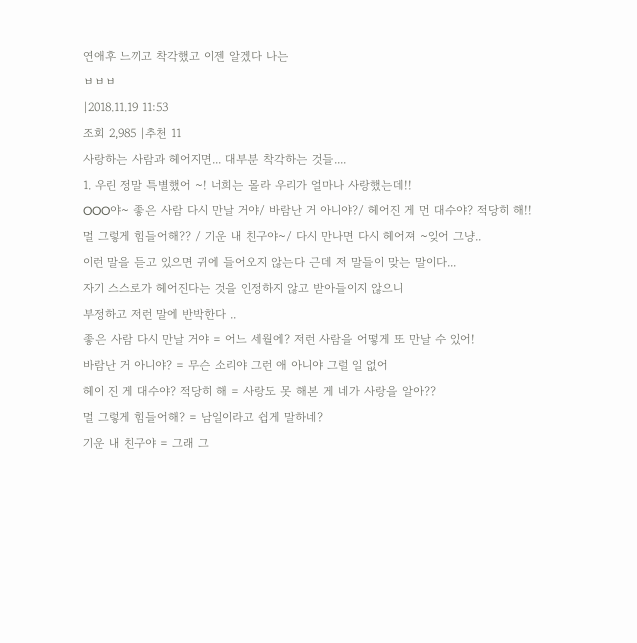연애후 느끼고 착각했고 이젠 알겠다 나는
ㅂㅂㅂ
|2018.11.19 11:53
조회 2,985 |추천 11
사랑하는 사람과 헤어지면... 대부분 착각하는 것들....
1. 우린 정말 특별했어 ~! 너희는 몰라 우리가 얼마나 사랑했는데!!
OOO야~ 좋은 사람 다시 만날 거야/ 바람난 거 아니야?/ 헤어진 게 먼 대수야? 적당히 해!!
멀 그렇게 힘들어해?? / 기운 내 친구야~/ 다시 만나면 다시 헤어져 ~잊어 그냥..
이런 말을 듣고 있으면 귀에 들어오지 않는다 근데 저 말들이 맞는 말이다...
자기 스스로가 헤어진다는 것을 인정하지 않고 받아들이지 않으니
부정하고 저런 말에 반박한다 ..
좋은 사람 다시 만날 거야 = 어느 세월에? 저런 사람을 어떻게 또 만날 수 있어!
바람난 거 아니야? = 무슨 소리야 그런 애 아니야 그럴 일 없어
헤이 진 게 대수야? 적당히 해 = 사랑도 못 해본 게 네가 사랑을 알아??
멀 그렇게 힘들어해? = 남일이라고 쉽게 말하네?
기운 내 친구야 = 그래 그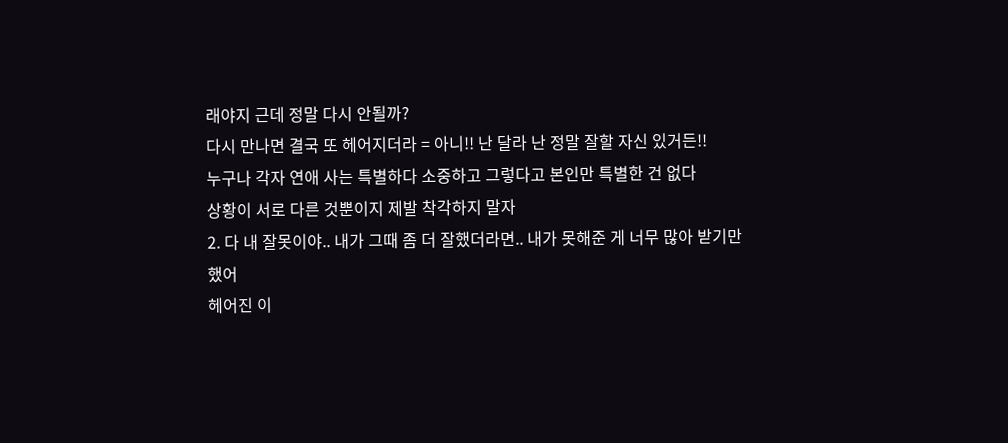래야지 근데 정말 다시 안될까?
다시 만나면 결국 또 헤어지더라 = 아니!! 난 달라 난 정말 잘할 자신 있거든!!
누구나 각자 연애 사는 특별하다 소중하고 그렇다고 본인만 특별한 건 없다
상황이 서로 다른 것뿐이지 제발 착각하지 말자
2. 다 내 잘못이야.. 내가 그때 좀 더 잘했더라면.. 내가 못해준 게 너무 많아 받기만 했어
헤어진 이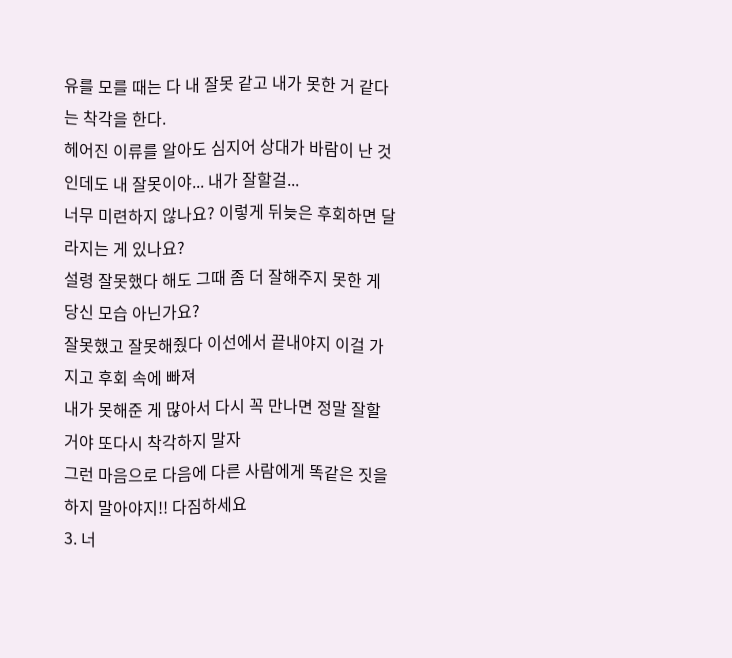유를 모를 때는 다 내 잘못 같고 내가 못한 거 같다는 착각을 한다.
헤어진 이류를 알아도 심지어 상대가 바람이 난 것인데도 내 잘못이야... 내가 잘할걸...
너무 미련하지 않나요? 이렇게 뒤늦은 후회하면 달라지는 게 있나요?
설령 잘못했다 해도 그때 좀 더 잘해주지 못한 게 당신 모습 아닌가요?
잘못했고 잘못해줬다 이선에서 끝내야지 이걸 가지고 후회 속에 빠져
내가 못해준 게 많아서 다시 꼭 만나면 정말 잘할 거야 또다시 착각하지 말자
그런 마음으로 다음에 다른 사람에게 똑같은 짓을 하지 말아야지!! 다짐하세요
3. 너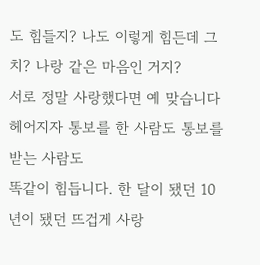도 힘들지? 나도 이렇게 힘든데 그치? 나랑 같은 마음인 거지?
서로 정말 사랑했다면 예 맞습니다 헤어지자 통보를 한 사람도 통보를 받는 사람도
똑같이 힘듭니다. 한 달이 됐던 10년이 됐던 뜨겁게 사랑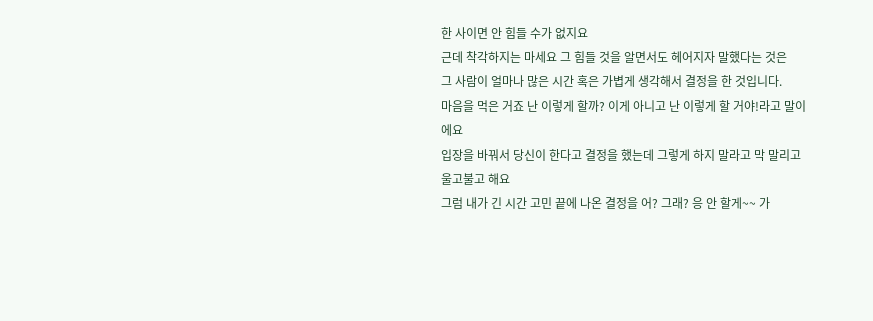한 사이면 안 힘들 수가 없지요
근데 착각하지는 마세요 그 힘들 것을 알면서도 헤어지자 말했다는 것은
그 사람이 얼마나 많은 시간 혹은 가볍게 생각해서 결정을 한 것입니다.
마음을 먹은 거죠 난 이렇게 할까? 이게 아니고 난 이렇게 할 거야!라고 말이에요
입장을 바꿔서 당신이 한다고 결정을 했는데 그렇게 하지 말라고 막 말리고 울고불고 해요
그럼 내가 긴 시간 고민 끝에 나온 결정을 어? 그래? 응 안 할게~~ 가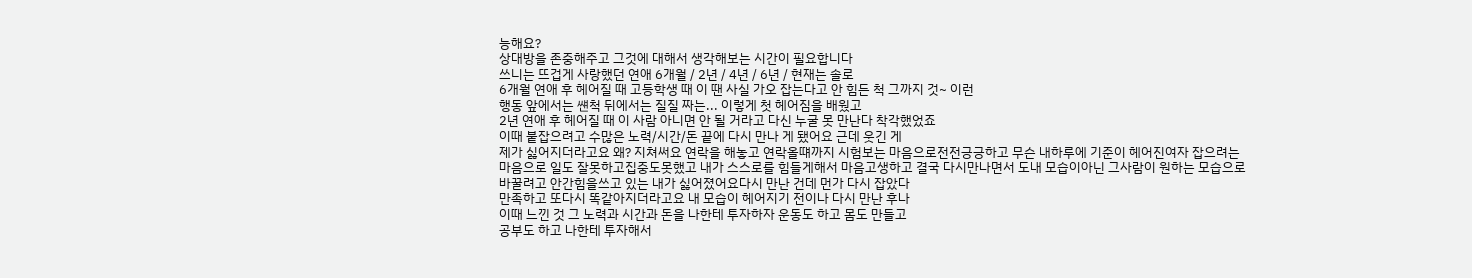능해요?
상대방을 존중해주고 그것에 대해서 생각해보는 시간이 필요합니다
쓰니는 뜨겁게 사랑했던 연애 6개월 / 2년 / 4년 / 6년 / 현재는 솔로
6개월 연애 후 헤어질 때 고등학생 때 이 땐 사실 가오 잡는다고 안 힘든 척 그까지 것~ 이런
행동 앞에서는 썐척 뒤에서는 질질 짜는... 이렇게 첫 헤어짐을 배웠고
2년 연애 후 헤어질 때 이 사람 아니면 안 될 거라고 다신 누굴 못 만난다 착각했었죠
이때 붙잡으려고 수많은 노력/시간/돈 끝에 다시 만나 게 됐어요 근데 웃긴 게
제가 싫어지더라고요 왜? 지쳐써요 연락을 해놓고 연락올떄까지 시험보는 마음으로전전긍긍하고 무슨 내하루에 기준이 헤어진여자 잡으려는 마음으로 일도 잘못하고집중도못했고 내가 스스로를 힘들게해서 마음고생하고 결국 다시만나면서 도내 모습이아닌 그사람이 원하는 모습으로 바꿀려고 안간힘을쓰고 있는 내가 싫어졌어요다시 만난 건데 먼가 다시 잡았다
만족하고 또다시 똑같아지더라고요 내 모습이 헤어지기 전이나 다시 만난 후나
이때 느낀 것 그 노력과 시간과 돈을 나한테 투자하자 운동도 하고 몸도 만들고
공부도 하고 나한테 투자해서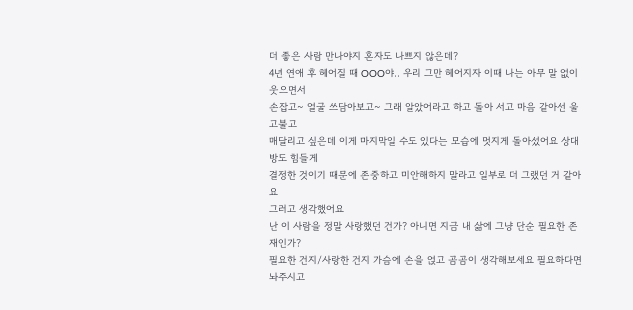더 좋은 사람 만나야지 혼자도 나쁘지 않은데?
4년 연애 후 헤어질 때 OOO야.. 우리 그만 헤어지자 이때 나는 아무 말 없이 웃으면서
손잡고~ 얼굴 쓰담아보고~ 그래 알았어라고 하고 돌아 서고 마음 같아선 울고불고
매달리고 싶은데 이게 마지막일 수도 있다는 모습에 멋지게 돌아섰어요 상대방도 힘들게
결정한 것이기 때문에 존중하고 미안해하지 말라고 일부로 더 그랬던 거 같아요
그러고 생각했어요
난 이 사람을 정말 사랑했던 건가? 아니면 지금 내 삶에 그냥 단순 필요한 존재인가?
필요한 건지/사랑한 건지 가슴에 손을 얹고 곰곰이 생각해보세요 필요하다면 놔주시고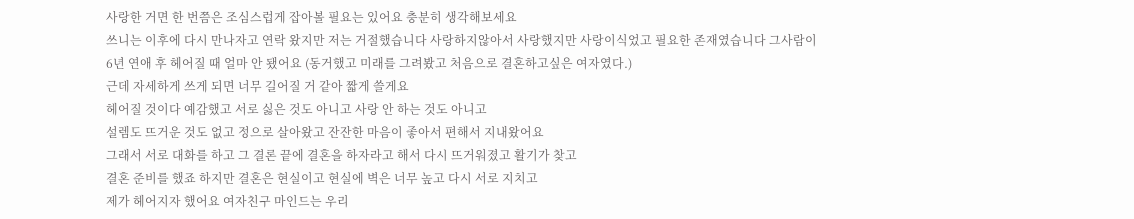사랑한 거면 한 번쯤은 조심스럽게 잡아볼 필요는 있어요 충분히 생각해보세요
쓰니는 이후에 다시 만나자고 연락 왔지만 저는 거절했습니다 사랑하지않아서 사랑했지만 사랑이식었고 필요한 존재였습니다 그사람이
6년 연애 후 헤어질 때 얼마 안 됐어요 (동거했고 미래를 그려봤고 처음으로 결혼하고싶은 여자였다.)
근데 자세하게 쓰게 되면 너무 길어질 거 같아 짧게 쓸게요
헤어질 것이다 예감했고 서로 싫은 것도 아니고 사랑 안 하는 것도 아니고
설렘도 뜨거운 것도 없고 정으로 살아왔고 잔잔한 마음이 좋아서 편해서 지내왔어요
그래서 서로 대화를 하고 그 결론 끝에 결혼을 하자라고 해서 다시 뜨거워졌고 활기가 찾고
결혼 준비를 했죠 하지만 결혼은 현실이고 현실에 벽은 너무 높고 다시 서로 지치고
제가 헤어지자 했어요 여자친구 마인드는 우리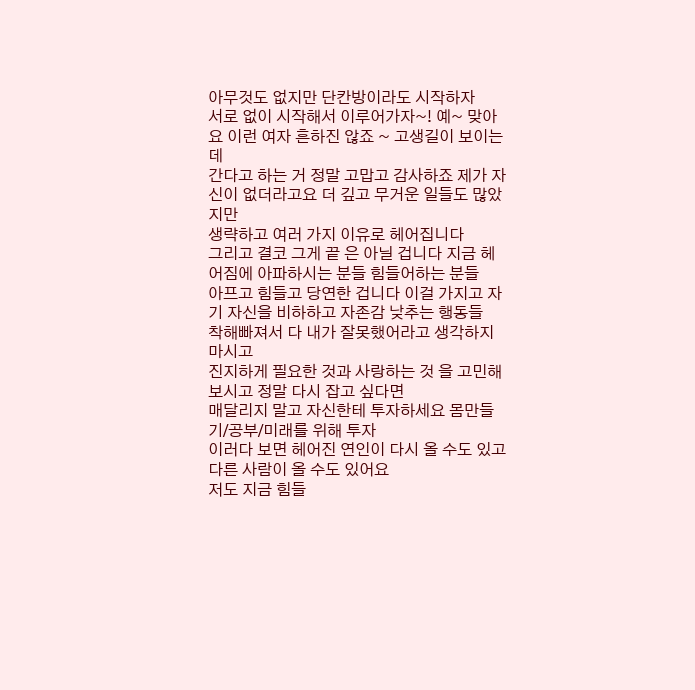아무것도 없지만 단칸방이라도 시작하자
서로 없이 시작해서 이루어가자~! 예~ 맞아요 이런 여자 흔하진 않죠 ~ 고생길이 보이는데
간다고 하는 거 정말 고맙고 감사하죠 제가 자신이 없더라고요 더 깊고 무거운 일들도 많았지만
생략하고 여러 가지 이유로 헤어집니다
그리고 결코 그게 끝 은 아닐 겁니다 지금 헤어짐에 아파하시는 분들 힘들어하는 분들
아프고 힘들고 당연한 겁니다 이걸 가지고 자기 자신을 비하하고 자존감 낮추는 행동들
착해빠져서 다 내가 잘못했어라고 생각하지 마시고
진지하게 필요한 것과 사랑하는 것 을 고민해보시고 정말 다시 잡고 싶다면
매달리지 말고 자신한테 투자하세요 몸만들기/공부/미래를 위해 투자
이러다 보면 헤어진 연인이 다시 올 수도 있고 다른 사람이 올 수도 있어요
저도 지금 힘들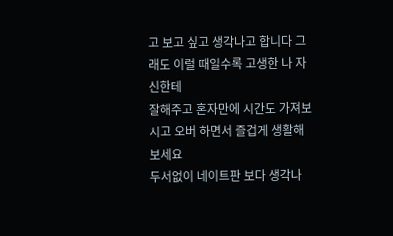고 보고 싶고 생각나고 합니다 그래도 이럴 때일수록 고생한 나 자신한테
잘해주고 혼자만에 시간도 가져보시고 오버 하면서 즐겁게 생활해보세요
두서없이 네이트판 보다 생각나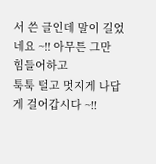서 쓴 글인데 말이 길었네요 ~!! 아무튼 그만 힘들어하고
툭툭 털고 멋지게 나답게 걸어갑시다 ~!!